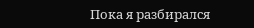Пока я разбирался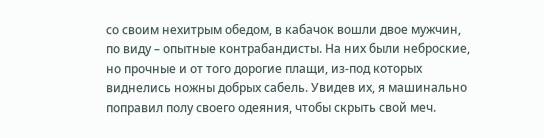со своим нехитрым обедом, в кабачок вошли двое мужчин, по виду – опытные контрабандисты. На них были неброские, но прочные и от того дорогие плащи, из-под которых виднелись ножны добрых сабель. Увидев их, я машинально поправил полу своего одеяния, чтобы скрыть свой меч.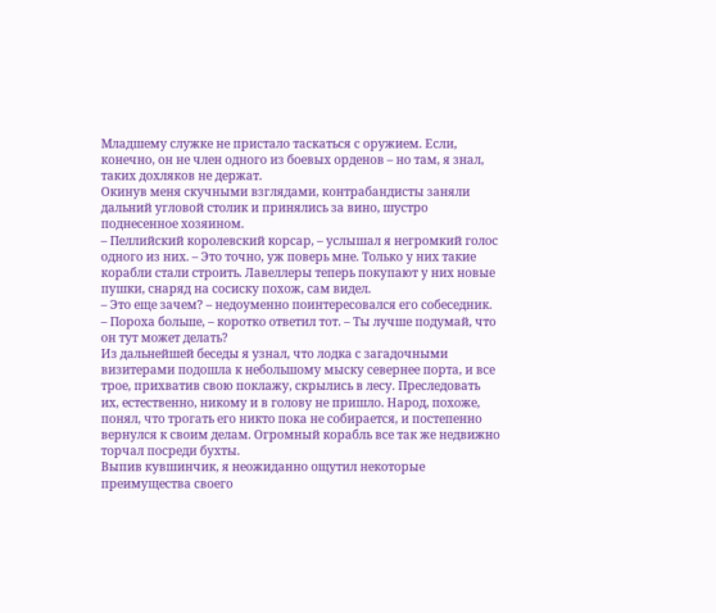Младшему служке не пристало таскаться с оружием. Если, конечно, он не член одного из боевых орденов – но там, я знал, таких дохляков не держат.
Окинув меня скучными взглядами, контрабандисты заняли дальний угловой столик и принялись за вино, шустро поднесенное хозяином.
– Пеллийский королевский корсар, – услышал я негромкий голос одного из них. – Это точно, уж поверь мне. Только у них такие корабли стали строить. Лавеллеры теперь покупают у них новые пушки, снаряд на сосиску похож, сам видел.
– Это еще зачем? – недоуменно поинтересовался его собеседник.
– Пороха больше, – коротко ответил тот. – Ты лучше подумай, что он тут может делать?
Из дальнейшей беседы я узнал, что лодка с загадочными визитерами подошла к небольшому мыску севернее порта, и все трое, прихватив свою поклажу, скрылись в лесу. Преследовать их, естественно, никому и в голову не пришло. Народ, похоже, понял, что трогать его никто пока не собирается, и постепенно вернулся к своим делам. Огромный корабль все так же недвижно торчал посреди бухты.
Выпив кувшинчик, я неожиданно ощутил некоторые преимущества своего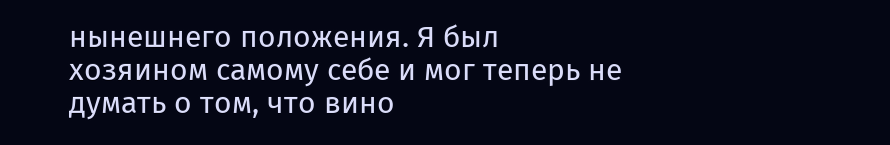нынешнего положения. Я был хозяином самому себе и мог теперь не думать о том, что вино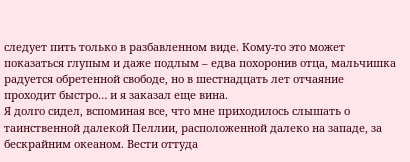следует пить только в разбавленном виде. Кому-то это может показаться глупым и даже подлым – едва похоронив отца, мальчишка радуется обретенной свободе, но в шестнадцать лет отчаяние проходит быстро… и я заказал еще вина.
Я долго сидел, вспоминая все, что мне приходилось слышать о таинственной далекой Пеллии, расположенной далеко на западе, за бескрайним океаном. Вести оттуда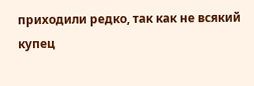приходили редко, так как не всякий купец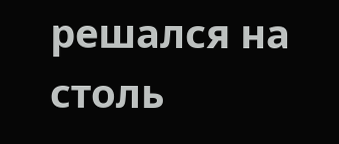решался на столь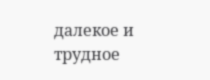далекое и трудное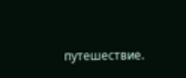путешествие.